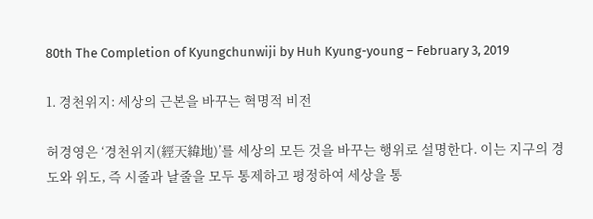80th The Completion of Kyungchunwiji by Huh Kyung-young – February 3, 2019

1. 경천위지: 세상의 근본을 바꾸는 혁명적 비전

허경영은 ‘경천위지(經天緯地)’를 세상의 모든 것을 바꾸는 행위로 설명한다. 이는 지구의 경도와 위도, 즉 시줄과 날줄을 모두 통제하고 평정하여 세상을 통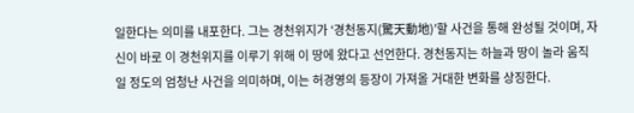일한다는 의미를 내포한다. 그는 경천위지가 ‘경천동지(驚天動地)’할 사건을 통해 완성될 것이며, 자신이 바로 이 경천위지를 이루기 위해 이 땅에 왔다고 선언한다. 경천동지는 하늘과 땅이 놀라 움직일 정도의 엄청난 사건을 의미하며, 이는 허경영의 등장이 가져올 거대한 변화를 상징한다.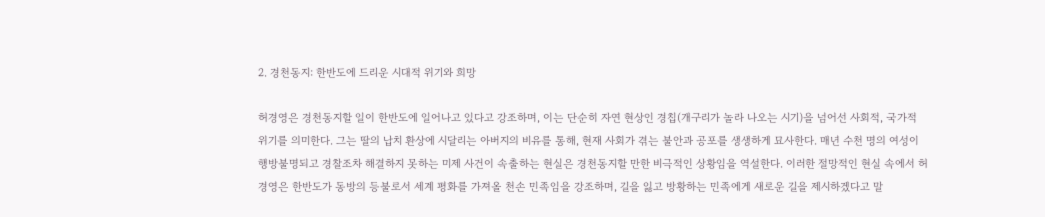2. 경천동지: 한반도에 드리운 시대적 위기와 희망

허경영은 경천동지할 일이 한반도에 일어나고 있다고 강조하며, 이는 단순히 자연 현상인 경칩(개구리가 놀라 나오는 시기)을 넘어선 사회적, 국가적 위기를 의미한다. 그는 딸의 납치 환상에 시달리는 아버지의 비유를 통해, 현재 사회가 겪는 불안과 공포를 생생하게 묘사한다. 매년 수천 명의 여성이 행방불명되고 경찰조차 해결하지 못하는 미제 사건이 속출하는 현실은 경천동지할 만한 비극적인 상황임을 역설한다. 이러한 절망적인 현실 속에서 허경영은 한반도가 동방의 등불로서 세계 평화를 가져올 천손 민족임을 강조하며, 길을 잃고 방황하는 민족에게 새로운 길을 제시하겠다고 말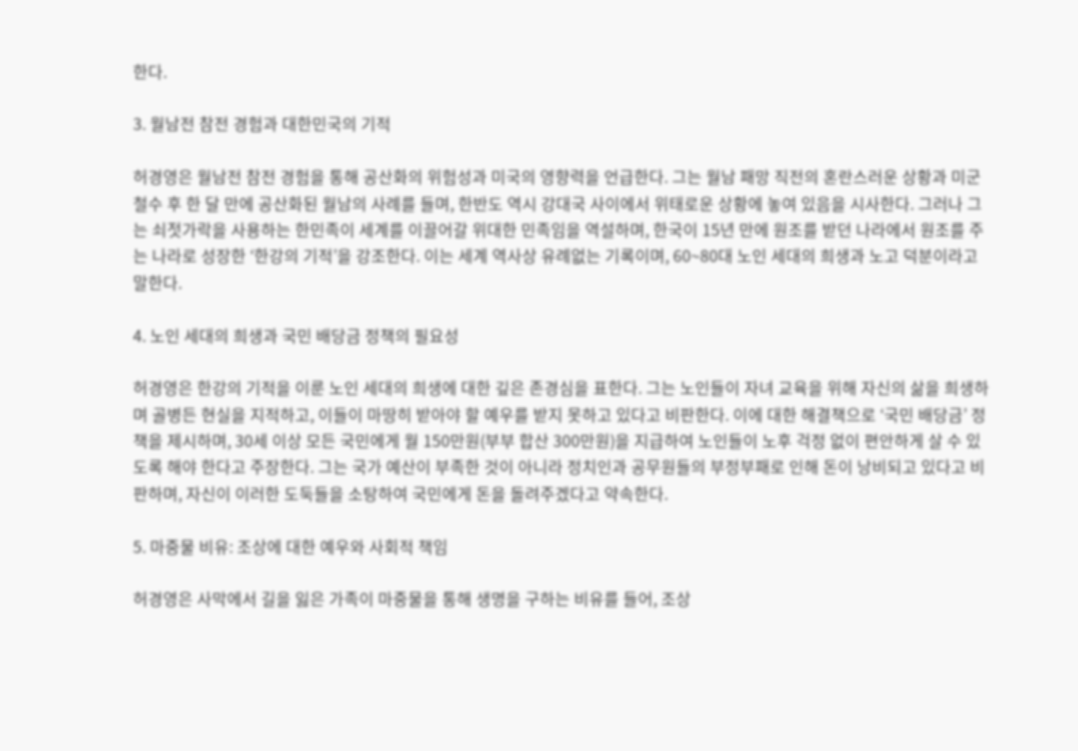한다.

3. 월남전 참전 경험과 대한민국의 기적

허경영은 월남전 참전 경험을 통해 공산화의 위험성과 미국의 영향력을 언급한다. 그는 월남 패망 직전의 혼란스러운 상황과 미군 철수 후 한 달 만에 공산화된 월남의 사례를 들며, 한반도 역시 강대국 사이에서 위태로운 상황에 놓여 있음을 시사한다. 그러나 그는 쇠젓가락을 사용하는 한민족이 세계를 이끌어갈 위대한 민족임을 역설하며, 한국이 15년 만에 원조를 받던 나라에서 원조를 주는 나라로 성장한 ‘한강의 기적’을 강조한다. 이는 세계 역사상 유례없는 기록이며, 60~80대 노인 세대의 희생과 노고 덕분이라고 말한다.

4. 노인 세대의 희생과 국민 배당금 정책의 필요성

허경영은 한강의 기적을 이룬 노인 세대의 희생에 대한 깊은 존경심을 표한다. 그는 노인들이 자녀 교육을 위해 자신의 삶을 희생하며 골병든 현실을 지적하고, 이들이 마땅히 받아야 할 예우를 받지 못하고 있다고 비판한다. 이에 대한 해결책으로 ‘국민 배당금’ 정책을 제시하며, 30세 이상 모든 국민에게 월 150만원(부부 합산 300만원)을 지급하여 노인들이 노후 걱정 없이 편안하게 살 수 있도록 해야 한다고 주장한다. 그는 국가 예산이 부족한 것이 아니라 정치인과 공무원들의 부정부패로 인해 돈이 낭비되고 있다고 비판하며, 자신이 이러한 도둑들을 소탕하여 국민에게 돈을 돌려주겠다고 약속한다.

5. 마중물 비유: 조상에 대한 예우와 사회적 책임

허경영은 사막에서 길을 잃은 가족이 마중물을 통해 생명을 구하는 비유를 들어, 조상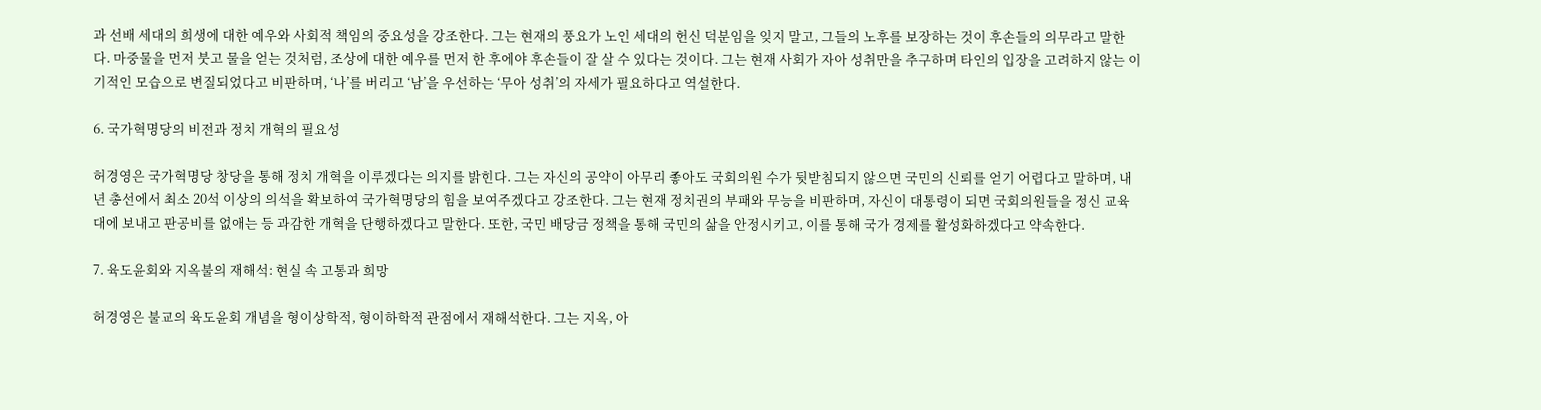과 선배 세대의 희생에 대한 예우와 사회적 책임의 중요성을 강조한다. 그는 현재의 풍요가 노인 세대의 헌신 덕분임을 잊지 말고, 그들의 노후를 보장하는 것이 후손들의 의무라고 말한다. 마중물을 먼저 붓고 물을 얻는 것처럼, 조상에 대한 예우를 먼저 한 후에야 후손들이 잘 살 수 있다는 것이다. 그는 현재 사회가 자아 성취만을 추구하며 타인의 입장을 고려하지 않는 이기적인 모습으로 변질되었다고 비판하며, ‘나’를 버리고 ‘남’을 우선하는 ‘무아 성취’의 자세가 필요하다고 역설한다.

6. 국가혁명당의 비전과 정치 개혁의 필요성

허경영은 국가혁명당 창당을 통해 정치 개혁을 이루겠다는 의지를 밝힌다. 그는 자신의 공약이 아무리 좋아도 국회의원 수가 뒷받침되지 않으면 국민의 신뢰를 얻기 어렵다고 말하며, 내년 총선에서 최소 20석 이상의 의석을 확보하여 국가혁명당의 힘을 보여주겠다고 강조한다. 그는 현재 정치권의 부패와 무능을 비판하며, 자신이 대통령이 되면 국회의원들을 정신 교육대에 보내고 판공비를 없애는 등 과감한 개혁을 단행하겠다고 말한다. 또한, 국민 배당금 정책을 통해 국민의 삶을 안정시키고, 이를 통해 국가 경제를 활성화하겠다고 약속한다.

7. 육도윤회와 지옥불의 재해석: 현실 속 고통과 희망

허경영은 불교의 육도윤회 개념을 형이상학적, 형이하학적 관점에서 재해석한다. 그는 지옥, 아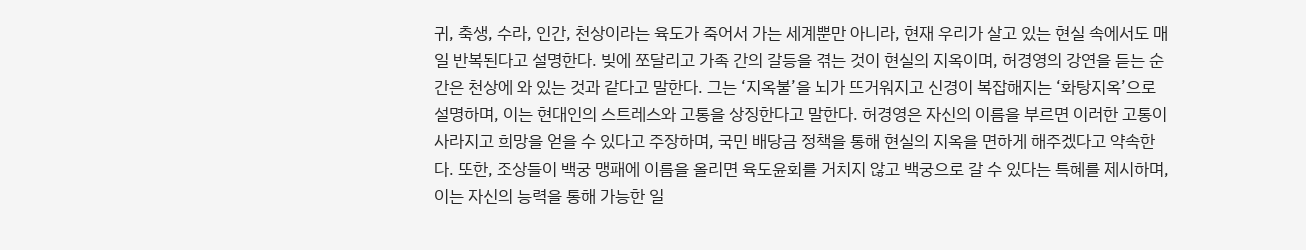귀, 축생, 수라, 인간, 천상이라는 육도가 죽어서 가는 세계뿐만 아니라, 현재 우리가 살고 있는 현실 속에서도 매일 반복된다고 설명한다. 빚에 쪼달리고 가족 간의 갈등을 겪는 것이 현실의 지옥이며, 허경영의 강연을 듣는 순간은 천상에 와 있는 것과 같다고 말한다. 그는 ‘지옥불’을 뇌가 뜨거워지고 신경이 복잡해지는 ‘화탕지옥’으로 설명하며, 이는 현대인의 스트레스와 고통을 상징한다고 말한다. 허경영은 자신의 이름을 부르면 이러한 고통이 사라지고 희망을 얻을 수 있다고 주장하며, 국민 배당금 정책을 통해 현실의 지옥을 면하게 해주겠다고 약속한다. 또한, 조상들이 백궁 맹패에 이름을 올리면 육도윤회를 거치지 않고 백궁으로 갈 수 있다는 특혜를 제시하며, 이는 자신의 능력을 통해 가능한 일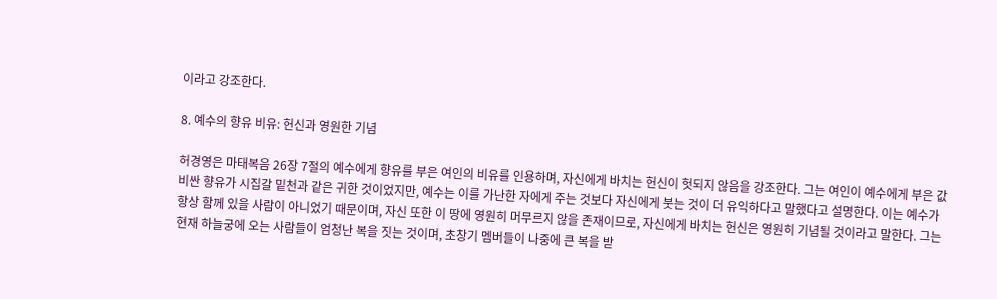이라고 강조한다.

8. 예수의 향유 비유: 헌신과 영원한 기념

허경영은 마태복음 26장 7절의 예수에게 향유를 부은 여인의 비유를 인용하며, 자신에게 바치는 헌신이 헛되지 않음을 강조한다. 그는 여인이 예수에게 부은 값비싼 향유가 시집갈 밑천과 같은 귀한 것이었지만, 예수는 이를 가난한 자에게 주는 것보다 자신에게 붓는 것이 더 유익하다고 말했다고 설명한다. 이는 예수가 항상 함께 있을 사람이 아니었기 때문이며, 자신 또한 이 땅에 영원히 머무르지 않을 존재이므로, 자신에게 바치는 헌신은 영원히 기념될 것이라고 말한다. 그는 현재 하늘궁에 오는 사람들이 엄청난 복을 짓는 것이며, 초창기 멤버들이 나중에 큰 복을 받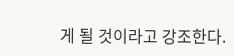게 될 것이라고 강조한다.